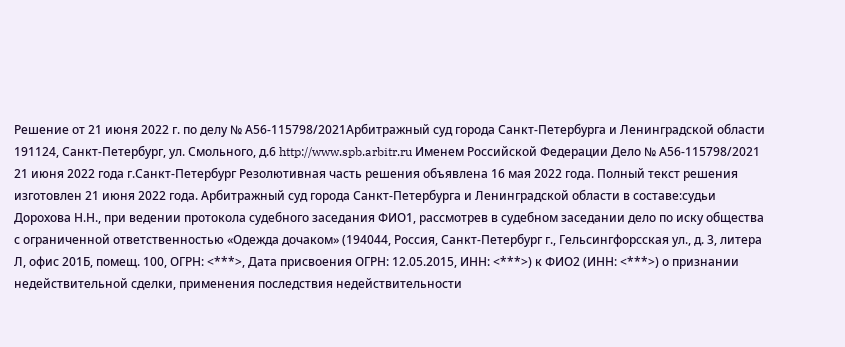Решение от 21 июня 2022 г. по делу № А56-115798/2021Арбитражный суд города Санкт-Петербурга и Ленинградской области 191124, Санкт-Петербург, ул. Смольного, д.6 http://www.spb.arbitr.ru Именем Российской Федерации Дело № А56-115798/2021 21 июня 2022 года г.Санкт-Петербург Резолютивная часть решения объявлена 16 мая 2022 года. Полный текст решения изготовлен 21 июня 2022 года. Арбитражный суд города Санкт-Петербурга и Ленинградской области в составе:судьи Дорохова Н.Н., при ведении протокола судебного заседания ФИО1, рассмотрев в судебном заседании дело по иску общества с ограниченной ответственностью «Одежда дочаком» (194044, Россия, Санкт-Петербург г., Гельсингфорсская ул., д. 3, литера Л, офис 201Б, помещ. 100, ОГРН: <***>, Дата присвоения ОГРН: 12.05.2015, ИНН: <***>) к ФИО2 (ИНН: <***>) о признании недействительной сделки, применения последствия недействительности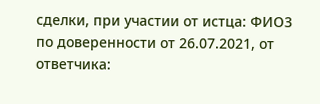сделки, при участии от истца: ФИО3 по доверенности от 26.07.2021, от ответчика: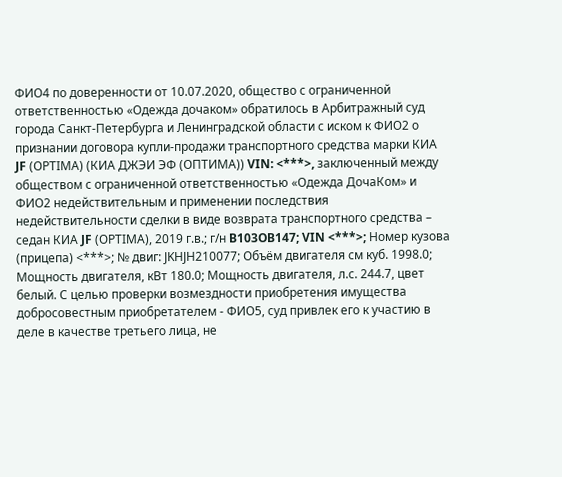ФИО4 по доверенности от 10.07.2020, общество с ограниченной ответственностью «Одежда дочаком» обратилось в Арбитражный суд города Санкт-Петербурга и Ленинградской области с иском к ФИО2 о признании договора купли-продажи транспортного средства марки КИА JF (ОРТIМА) (КИА ДЖЭИ ЭФ (ОПТИМА)) VIN: <***>, заключенный между обществом с ограниченной ответственностью «Одежда ДочаКом» и ФИО2 недействительным и применении последствия недействительности сделки в виде возврата транспортного средства – седан КИА JF (ОРTIМА), 2019 г.в.; г/н B103OB147; VIN <***>; Номер кузова (прицепа) <***>; № двиг: JKНJН210077; Объём двигателя см куб. 1998.0; Мощность двигателя, кВт 180.0; Мощность двигателя, л.с. 244.7, цвет белый. С целью проверки возмездности приобретения имущества добросовестным приобретателем - ФИО5, суд привлек его к участию в деле в качестве третьего лица, не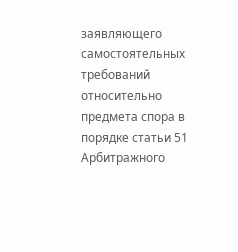заявляющего самостоятельных требований относительно предмета спора в порядке статьи 51 Арбитражного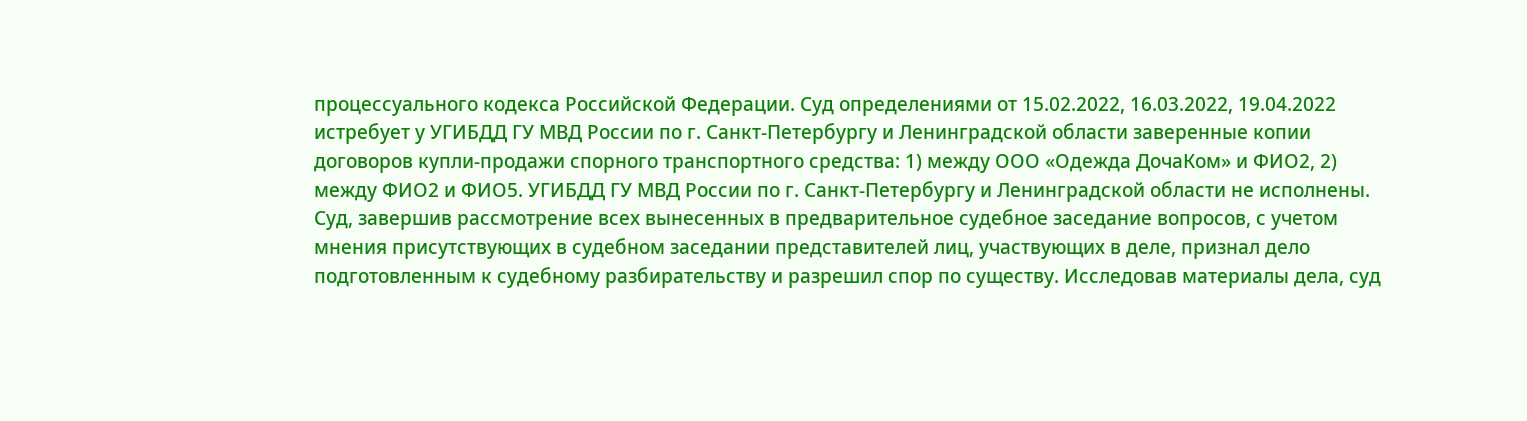процессуального кодекса Российской Федерации. Суд определениями от 15.02.2022, 16.03.2022, 19.04.2022 истребует у УГИБДД ГУ МВД России по г. Санкт-Петербургу и Ленинградской области заверенные копии договоров купли-продажи спорного транспортного средства: 1) между ООО «Одежда ДочаКом» и ФИО2, 2) между ФИО2 и ФИО5. УГИБДД ГУ МВД России по г. Санкт-Петербургу и Ленинградской области не исполнены. Суд, завершив рассмотрение всех вынесенных в предварительное судебное заседание вопросов, с учетом мнения присутствующих в судебном заседании представителей лиц, участвующих в деле, признал дело подготовленным к судебному разбирательству и разрешил спор по существу. Исследовав материалы дела, суд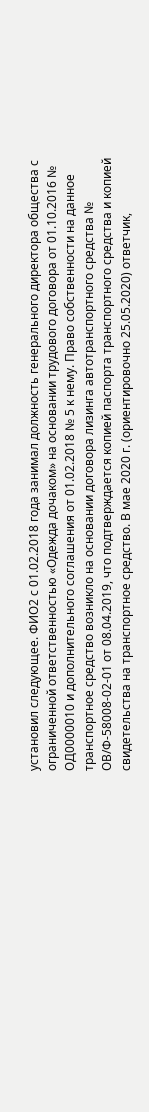установил следующее. ФИО2 с 01.02.2018 года занимал должность генерального директора общества с ограниченной ответственностью «Одежда дочаком» на основании трудового договора от 01.10.2016 № ОД0000010 и дополнительного соглашения от 01.02.2018 № 5 к нему. Право собственности на данное транспортное средство возникло на основании договора лизинга автотранспортного средства № ОВ/Ф-58008-02-01 от 08.04.2019, что подтверждается копией паспорта транспортного средства и копией свидетельства на транспортное средство. В мае 2020 г. (ориентировочно 25.05.2020) ответчик,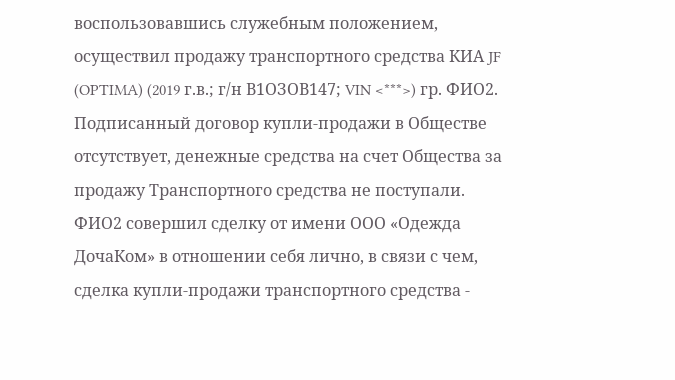воспользовавшись служебным положением, осуществил продажу транспортного средства КИА JF (OPTIMA) (2019 г.в.; г/н В1ОЗОВ147; VIN <***>) гр. ФИО2. Подписанный договор купли-продажи в Обществе отсутствует, денежные средства на счет Общества за продажу Транспортного средства не поступали. ФИО2 совершил сделку от имени ООО «Одежда ДочаКом» в отношении себя лично, в связи с чем, сделка купли-продажи транспортного средства -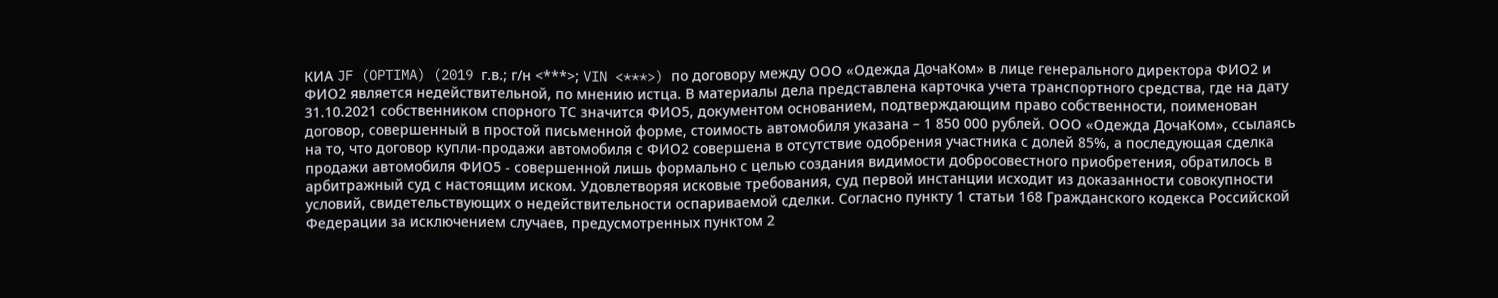КИА JF (OPTIMA) (2019 г.в.; г/н <***>; VIN <***>) по договору между ООО «Одежда ДочаКом» в лице генерального директора ФИО2 и ФИО2 является недействительной, по мнению истца. В материалы дела представлена карточка учета транспортного средства, где на дату 31.10.2021 собственником спорного ТС значится ФИО5, документом основанием, подтверждающим право собственности, поименован договор, совершенный в простой письменной форме, стоимость автомобиля указана – 1 850 000 рублей. ООО «Одежда ДочаКом», ссылаясь на то, что договор купли-продажи автомобиля с ФИО2 совершена в отсутствие одобрения участника с долей 85%, а последующая сделка продажи автомобиля ФИО5 - совершенной лишь формально с целью создания видимости добросовестного приобретения, обратилось в арбитражный суд с настоящим иском. Удовлетворяя исковые требования, суд первой инстанции исходит из доказанности совокупности условий, свидетельствующих о недействительности оспариваемой сделки. Согласно пункту 1 статьи 168 Гражданского кодекса Российской Федерации за исключением случаев, предусмотренных пунктом 2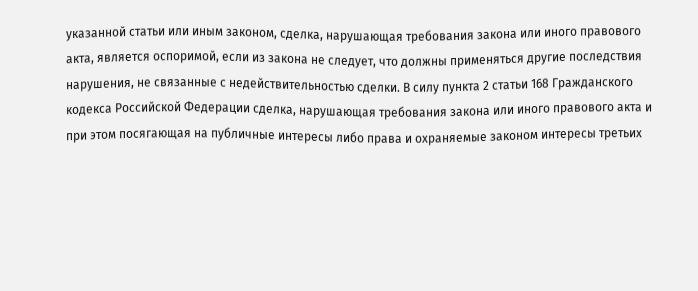указанной статьи или иным законом, сделка, нарушающая требования закона или иного правового акта, является оспоримой, если из закона не следует, что должны применяться другие последствия нарушения, не связанные с недействительностью сделки. В силу пункта 2 статьи 168 Гражданского кодекса Российской Федерации сделка, нарушающая требования закона или иного правового акта и при этом посягающая на публичные интересы либо права и охраняемые законом интересы третьих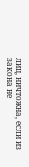лиц, ничтожна, если из закона не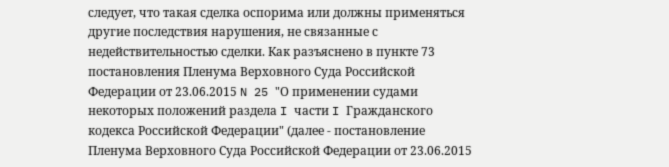следует, что такая сделка оспорима или должны применяться другие последствия нарушения, не связанные с недействительностью сделки. Как разъяснено в пункте 73 постановления Пленума Верховного Суда Российской Федерации от 23.06.2015 N 25 "О применении судами некоторых положений раздела I части I Гражданского кодекса Российской Федерации" (далее - постановление Пленума Верховного Суда Российской Федерации от 23.06.2015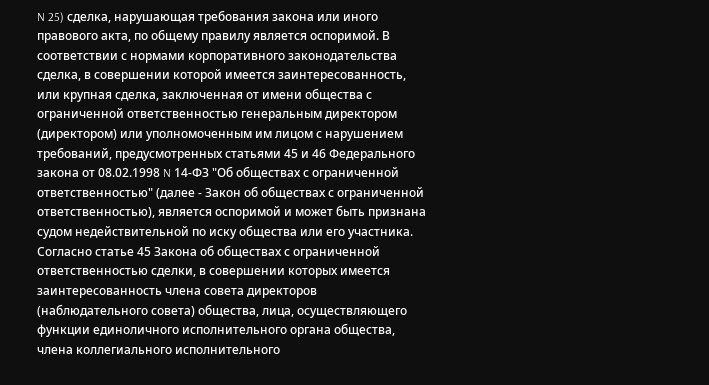N 25) сделка, нарушающая требования закона или иного правового акта, по общему правилу является оспоримой. В соответствии с нормами корпоративного законодательства сделка, в совершении которой имеется заинтересованность, или крупная сделка, заключенная от имени общества с ограниченной ответственностью генеральным директором (директором) или уполномоченным им лицом с нарушением требований, предусмотренных статьями 45 и 46 Федерального закона от 08.02.1998 N 14-ФЗ "Об обществах с ограниченной ответственностью" (далее - Закон об обществах с ограниченной ответственностью), является оспоримой и может быть признана судом недействительной по иску общества или его участника. Согласно статье 45 Закона об обществах с ограниченной ответственностью сделки, в совершении которых имеется заинтересованность члена совета директоров (наблюдательного совета) общества, лица, осуществляющего функции единоличного исполнительного органа общества, члена коллегиального исполнительного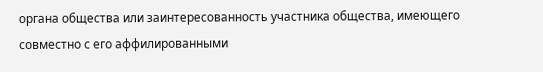органа общества или заинтересованность участника общества, имеющего совместно с его аффилированными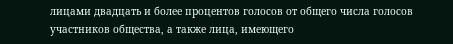лицами двадцать и более процентов голосов от общего числа голосов участников общества, а также лица, имеющего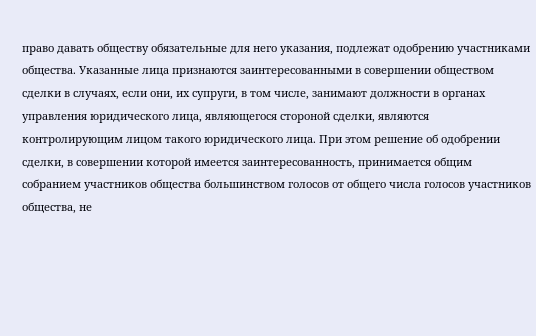право давать обществу обязательные для него указания, подлежат одобрению участниками общества. Указанные лица признаются заинтересованными в совершении обществом сделки в случаях, если они, их супруги, в том числе, занимают должности в органах управления юридического лица, являющегося стороной сделки, являются контролирующим лицом такого юридического лица. При этом решение об одобрении сделки, в совершении которой имеется заинтересованность, принимается общим собранием участников общества большинством голосов от общего числа голосов участников общества, не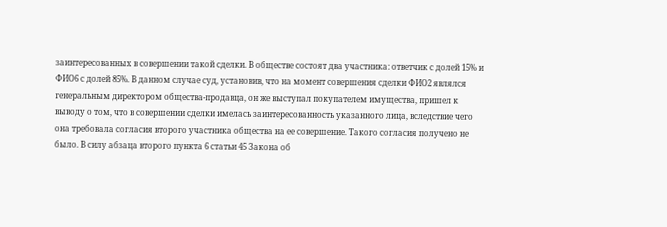заинтересованных в совершении такой сделки. В обществе состоят два участника: ответчик с долей 15% и ФИО6 с долей 85%. В данном случае суд, установив, что на момент совершения сделки ФИО2 являлся генеральным директором общества-продавца, он же выступал покупателем имущества, пришел к выводу о том, что в совершении сделки имелась заинтересованность указанного лица, вследствие чего она требовала согласия второго участника общества на ее совершение. Такого согласия получено не было. В силу абзаца второго пункта 6 статьи 45 Закона об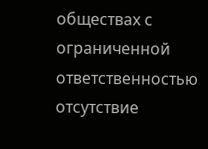обществах с ограниченной ответственностью отсутствие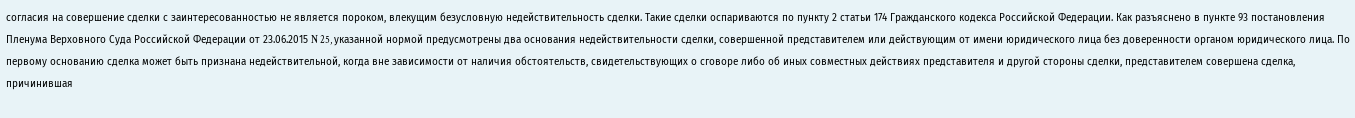согласия на совершение сделки с заинтересованностью не является пороком, влекущим безусловную недействительность сделки. Такие сделки оспариваются по пункту 2 статьи 174 Гражданского кодекса Российской Федерации. Как разъяснено в пункте 93 постановления Пленума Верховного Суда Российской Федерации от 23.06.2015 N 25, указанной нормой предусмотрены два основания недействительности сделки, совершенной представителем или действующим от имени юридического лица без доверенности органом юридического лица. По первому основанию сделка может быть признана недействительной, когда вне зависимости от наличия обстоятельств, свидетельствующих о сговоре либо об иных совместных действиях представителя и другой стороны сделки, представителем совершена сделка, причинившая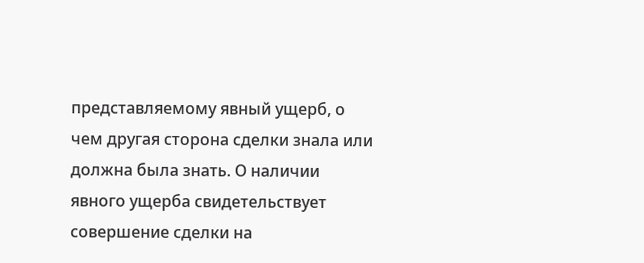представляемому явный ущерб, о чем другая сторона сделки знала или должна была знать. О наличии явного ущерба свидетельствует совершение сделки на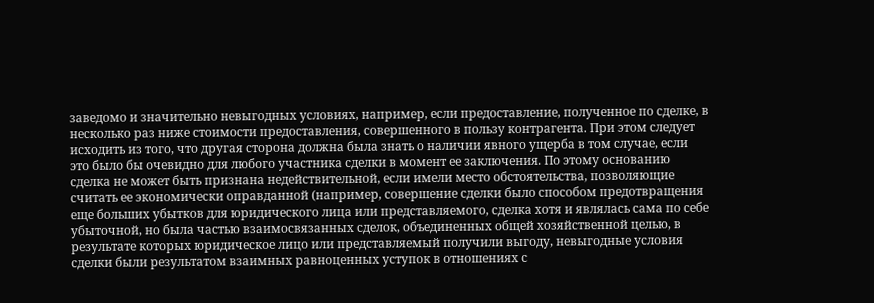заведомо и значительно невыгодных условиях, например, если предоставление, полученное по сделке, в несколько раз ниже стоимости предоставления, совершенного в пользу контрагента. При этом следует исходить из того, что другая сторона должна была знать о наличии явного ущерба в том случае, если это было бы очевидно для любого участника сделки в момент ее заключения. По этому основанию сделка не может быть признана недействительной, если имели место обстоятельства, позволяющие считать ее экономически оправданной (например, совершение сделки было способом предотвращения еще больших убытков для юридического лица или представляемого, сделка хотя и являлась сама по себе убыточной, но была частью взаимосвязанных сделок, объединенных общей хозяйственной целью, в результате которых юридическое лицо или представляемый получили выгоду, невыгодные условия сделки были результатом взаимных равноценных уступок в отношениях с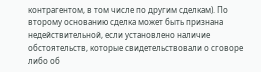контрагентом, в том числе по другим сделкам). По второму основанию сделка может быть признана недействительной, если установлено наличие обстоятельств, которые свидетельствовали о сговоре либо об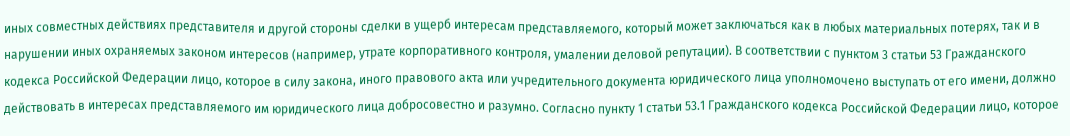иных совместных действиях представителя и другой стороны сделки в ущерб интересам представляемого, который может заключаться как в любых материальных потерях, так и в нарушении иных охраняемых законом интересов (например, утрате корпоративного контроля, умалении деловой репутации). В соответствии с пунктом 3 статьи 53 Гражданского кодекса Российской Федерации лицо, которое в силу закона, иного правового акта или учредительного документа юридического лица уполномочено выступать от его имени, должно действовать в интересах представляемого им юридического лица добросовестно и разумно. Согласно пункту 1 статьи 53.1 Гражданского кодекса Российской Федерации лицо, которое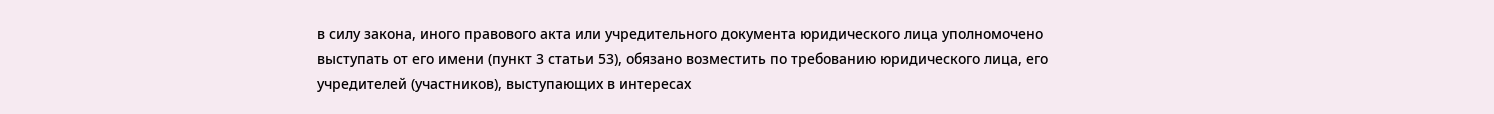в силу закона, иного правового акта или учредительного документа юридического лица уполномочено выступать от его имени (пункт 3 статьи 53), обязано возместить по требованию юридического лица, его учредителей (участников), выступающих в интересах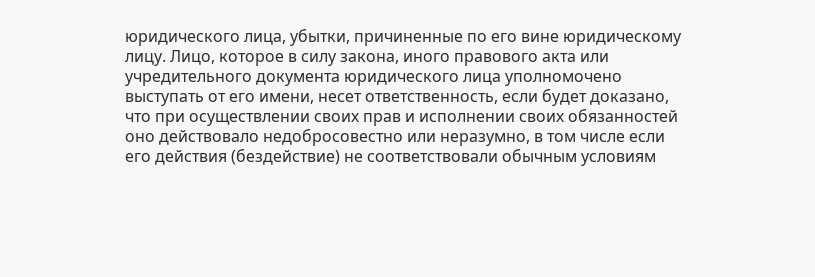юридического лица, убытки, причиненные по его вине юридическому лицу. Лицо, которое в силу закона, иного правового акта или учредительного документа юридического лица уполномочено выступать от его имени, несет ответственность, если будет доказано, что при осуществлении своих прав и исполнении своих обязанностей оно действовало недобросовестно или неразумно, в том числе если его действия (бездействие) не соответствовали обычным условиям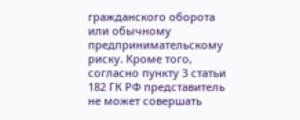гражданского оборота или обычному предпринимательскому риску. Кроме того, согласно пункту 3 статьи 182 ГК РФ представитель не может совершать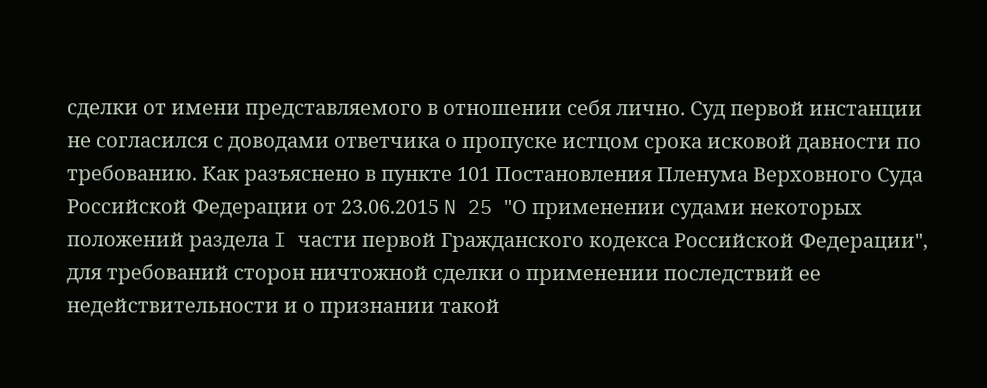сделки от имени представляемого в отношении себя лично. Суд первой инстанции не согласился с доводами ответчика о пропуске истцом срока исковой давности по требованию. Как разъяснено в пункте 101 Постановления Пленума Верховного Суда Российской Федерации от 23.06.2015 N 25 "О применении судами некоторых положений раздела I части первой Гражданского кодекса Российской Федерации", для требований сторон ничтожной сделки о применении последствий ее недействительности и о признании такой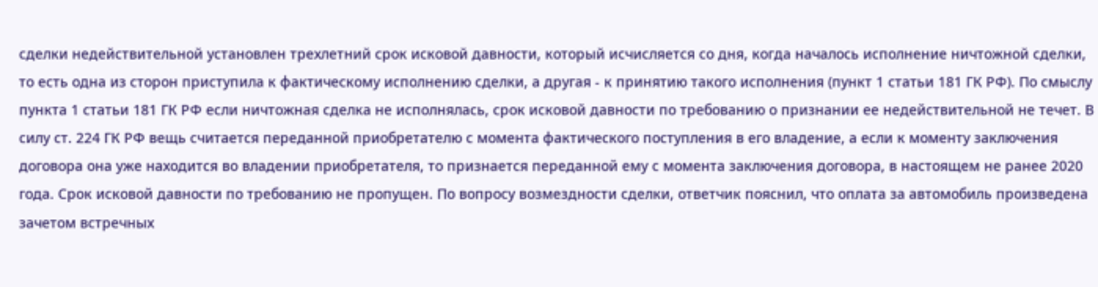сделки недействительной установлен трехлетний срок исковой давности, который исчисляется со дня, когда началось исполнение ничтожной сделки, то есть одна из сторон приступила к фактическому исполнению сделки, а другая - к принятию такого исполнения (пункт 1 статьи 181 ГК РФ). По смыслу пункта 1 статьи 181 ГК РФ если ничтожная сделка не исполнялась, срок исковой давности по требованию о признании ее недействительной не течет. В силу ст. 224 ГК РФ вещь считается переданной приобретателю с момента фактического поступления в его владение, а если к моменту заключения договора она уже находится во владении приобретателя, то признается переданной ему с момента заключения договора, в настоящем не ранее 2020 года. Срок исковой давности по требованию не пропущен. По вопросу возмездности сделки, ответчик пояснил, что оплата за автомобиль произведена зачетом встречных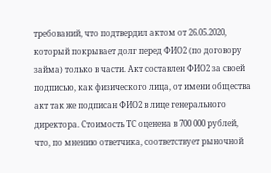требований, что подтвердил актом от 26.05.2020, который покрывает долг перед ФИО2 (по договору займа) только в части. Акт составлен ФИО2 за своей подписью, как физического лица, от имени общества акт так же подписан ФИО2 в лице генерального директора. Стоимость ТС оценена в 700 000 рублей, что, по мнению ответчика, соответствует рыночной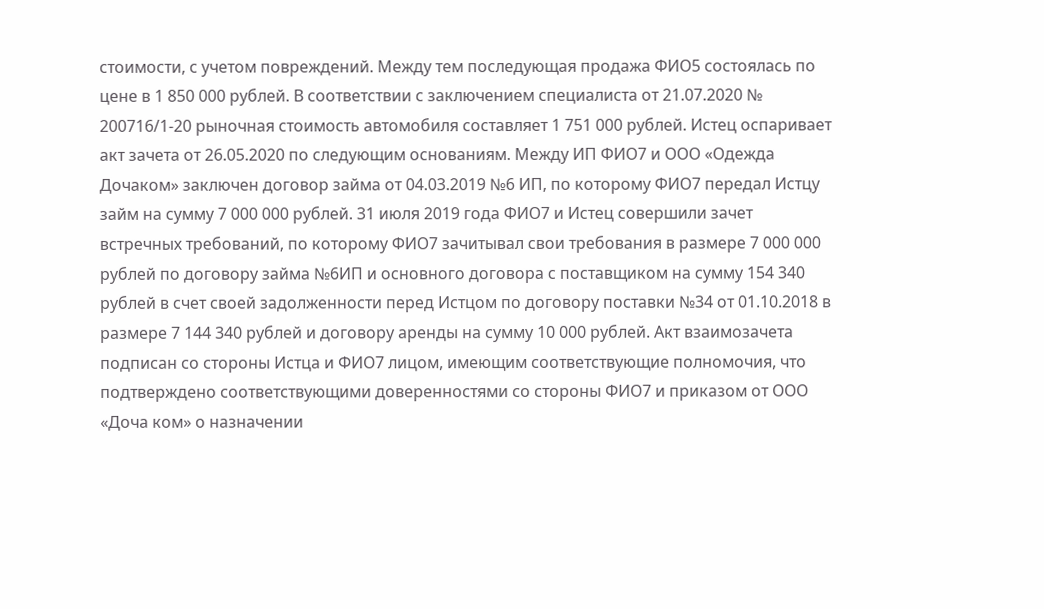стоимости, с учетом повреждений. Между тем последующая продажа ФИО5 состоялась по цене в 1 850 000 рублей. В соответствии с заключением специалиста от 21.07.2020 № 200716/1-20 рыночная стоимость автомобиля составляет 1 751 000 рублей. Истец оспаривает акт зачета от 26.05.2020 по следующим основаниям. Между ИП ФИО7 и ООО «Одежда Дочаком» заключен договор займа от 04.03.2019 №6 ИП, по которому ФИО7 передал Истцу займ на сумму 7 000 000 рублей. 31 июля 2019 года ФИО7 и Истец совершили зачет встречных требований, по которому ФИО7 зачитывал свои требования в размере 7 000 000 рублей по договору займа №6ИП и основного договора с поставщиком на сумму 154 340 рублей в счет своей задолженности перед Истцом по договору поставки №34 от 01.10.2018 в размере 7 144 340 рублей и договору аренды на сумму 10 000 рублей. Акт взаимозачета подписан со стороны Истца и ФИО7 лицом, имеющим соответствующие полномочия, что подтверждено соответствующими доверенностями со стороны ФИО7 и приказом от ООО «Доча ком» о назначении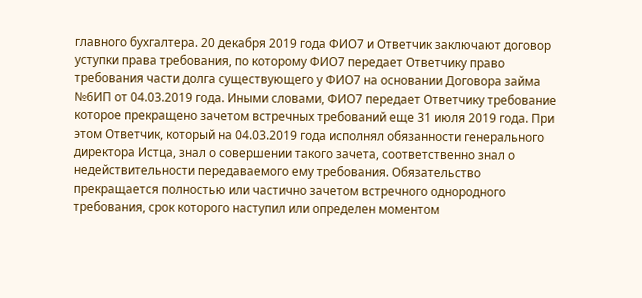главного бухгалтера. 20 декабря 2019 года ФИО7 и Ответчик заключают договор уступки права требования, по которому ФИО7 передает Ответчику право требования части долга существующего у ФИО7 на основании Договора займа №6ИП от 04.03.2019 года. Иными словами, ФИО7 передает Ответчику требование которое прекращено зачетом встречных требований еще 31 июля 2019 года. При этом Ответчик, который на 04.03.2019 года исполнял обязанности генерального директора Истца, знал о совершении такого зачета, соответственно знал о недействительности передаваемого ему требования. Обязательство прекращается полностью или частично зачетом встречного однородного требования, срок которого наступил или определен моментом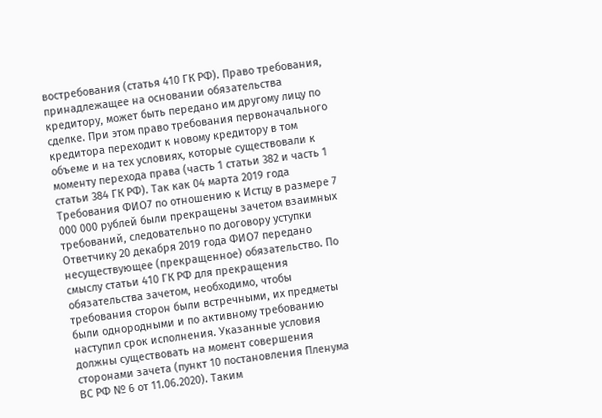востребования (статья 410 ГК РФ). Право требования, принадлежащее на основании обязательства кредитору, может быть передано им другому лицу по сделке. При этом право требования первоначального кредитора переходит к новому кредитору в том объеме и на тех условиях, которые существовали к моменту перехода права (часть 1 статьи 382 и часть 1 статьи 384 ГК РФ). Так как 04 марта 2019 года Требования ФИО7 по отношению к Истцу в размере 7 000 000 рублей были прекращены зачетом взаимных требований, следовательно по договору уступки Ответчику 20 декабря 2019 года ФИО7 передано несуществующее (прекращенное) обязательство. По смыслу статьи 410 ГК РФ для прекращения обязательства зачетом, необходимо, чтобы требования сторон были встречными, их предметы были однородными и по активному требованию наступил срок исполнения. Указанные условия должны существовать на момент совершения сторонами зачета (пункт 10 постановления Пленума ВС РФ № 6 от 11.06.2020). Таким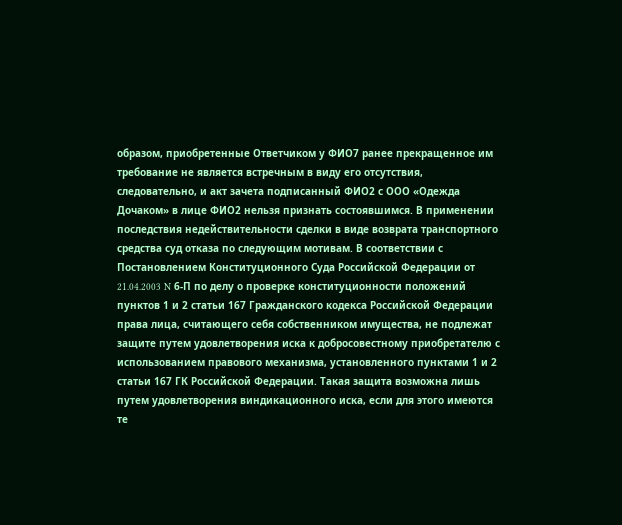образом, приобретенные Ответчиком у ФИО7 ранее прекращенное им требование не является встречным в виду его отсутствия, следовательно, и акт зачета подписанный ФИО2 с ООО «Одежда Дочаком» в лице ФИО2 нельзя признать состоявшимся. В применении последствия недействительности сделки в виде возврата транспортного средства суд отказа по следующим мотивам. В соответствии с Постановлением Конституционного Суда Российской Федерации от 21.04.2003 N 6-П по делу о проверке конституционности положений пунктов 1 и 2 статьи 167 Гражданского кодекса Российской Федерации права лица, считающего себя собственником имущества, не подлежат защите путем удовлетворения иска к добросовестному приобретателю с использованием правового механизма, установленного пунктами 1 и 2 статьи 167 ГК Российской Федерации. Такая защита возможна лишь путем удовлетворения виндикационного иска, если для этого имеются те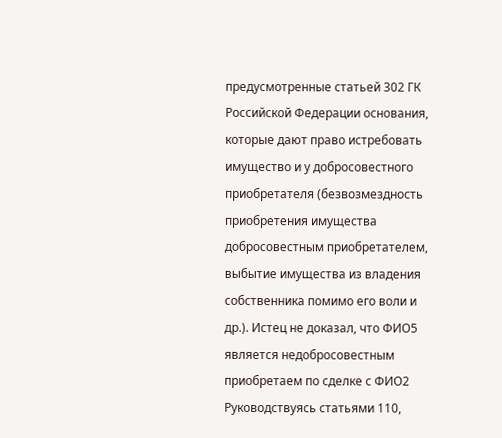предусмотренные статьей 302 ГК Российской Федерации основания, которые дают право истребовать имущество и у добросовестного приобретателя (безвозмездность приобретения имущества добросовестным приобретателем, выбытие имущества из владения собственника помимо его воли и др.). Истец не доказал, что ФИО5 является недобросовестным приобретаем по сделке с ФИО2 Руководствуясь статьями 110,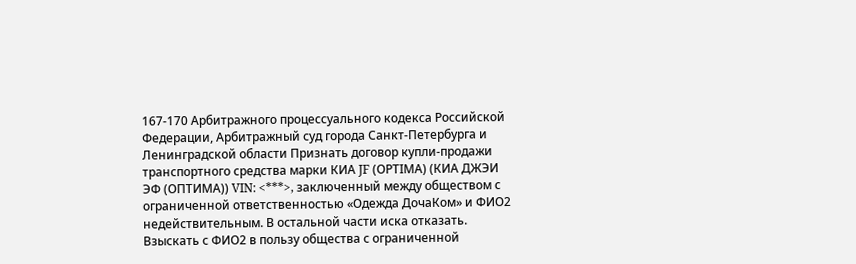167-170 Арбитражного процессуального кодекса Российской Федерации, Арбитражный суд города Санкт-Петербурга и Ленинградской области Признать договор купли-продажи транспортного средства марки КИА JF (ОРТIМА) (КИА ДЖЭИ ЭФ (ОПТИМА)) VIN: <***>, заключенный между обществом с ограниченной ответственностью «Одежда ДочаКом» и ФИО2 недействительным. В остальной части иска отказать. Взыскать с ФИО2 в пользу общества с ограниченной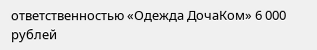ответственностью «Одежда ДочаКом» 6 000 рублей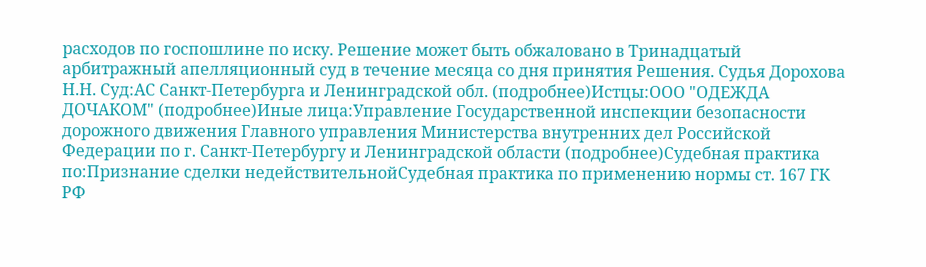расходов по госпошлине по иску. Решение может быть обжаловано в Тринадцатый арбитражный апелляционный суд в течение месяца со дня принятия Решения. Судья Дорохова Н.Н. Суд:АС Санкт-Петербурга и Ленинградской обл. (подробнее)Истцы:ООО "ОДЕЖДА ДОЧАКОМ" (подробнее)Иные лица:Управление Государственной инспекции безопасности дорожного движения Главного управления Министерства внутренних дел Российской Федерации по г. Санкт-Петербургу и Ленинградской области (подробнее)Судебная практика по:Признание сделки недействительнойСудебная практика по применению нормы ст. 167 ГК РФ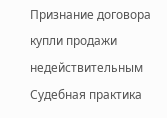Признание договора купли продажи недействительным Судебная практика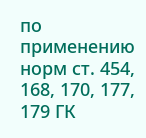по применению норм ст. 454, 168, 170, 177, 179 ГК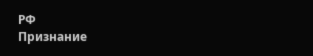РФ
Признание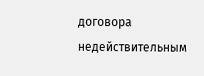договора недействительным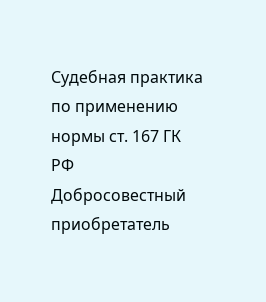Судебная практика по применению нормы ст. 167 ГК РФ Добросовестный приобретатель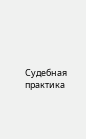Судебная практика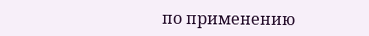по применению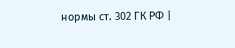нормы ст. 302 ГК РФ |